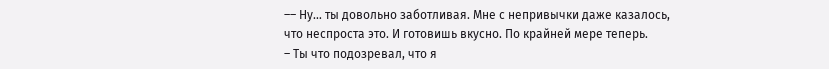–– Ну… ты довольно заботливая. Мне с непривычки даже казалось, что неспроста это. И готовишь вкусно. По крайней мере теперь.
– Ты что подозревал, что я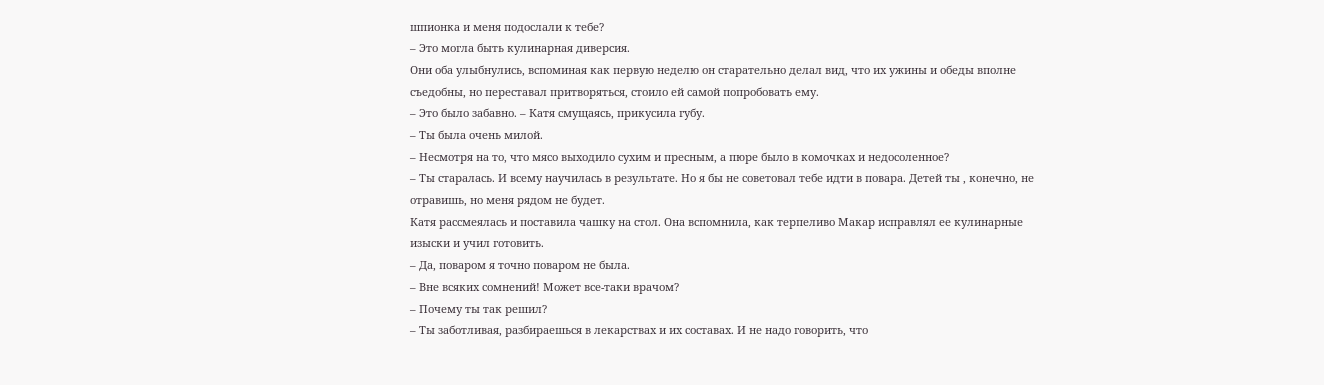шпионка и меня подослали к тебе?
– Это могла быть кулинарная диверсия.
Они оба улыбнулись, вспоминая как первую неделю он старательно делал вид, что их ужины и обеды вполне съедобны, но переставал притворяться, стоило ей самой попробовать ему.
– Это было забавно. – Катя смущаясь, прикусила губу.
– Ты была очень милой.
– Несмотря на то, что мясо выходило сухим и пресным, а пюре было в комочках и недосоленное?
– Ты старалась. И всему научилась в результате. Но я бы не советовал тебе идти в повара. Детей ты , конечно, не отравишь, но меня рядом не будет.
Катя рассмеялась и поставила чашку на стол. Она вспомнила, как терпеливо Макар исправлял ее кулинарные изыски и учил готовить.
– Да, поваром я точно поваром не была.
– Вне всяких сомнений! Может все-таки врачом?
– Почему ты так решил?
– Ты заботливая, разбираешься в лекарствах и их составах. И не надо говорить, что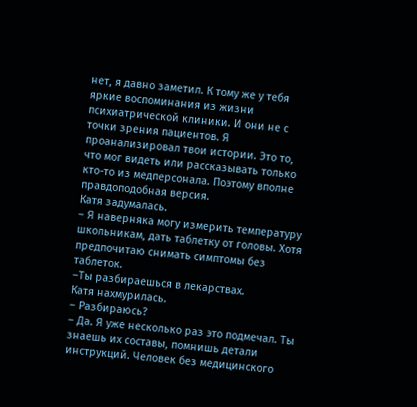нет, я давно заметил. К тому же у тебя яркие воспоминания из жизни психиатрической клиники. И они не с точки зрения пациентов. Я проанализировал твои истории. Это то, что мог видеть или рассказывать только кто-то из медперсонала. Поэтому вполне правдоподобная версия.
Катя задумалась.
– Я наверняка могу измерить температуру школьникам, дать таблетку от головы. Хотя предпочитаю снимать симптомы без таблеток.
–Ты разбираешься в лекарствах.
Катя нахмурилась.
– Разбираюсь?
– Да. Я уже несколько раз это подмечал. Ты знаешь их составы, помнишь детали инструкций. Человек без медицинского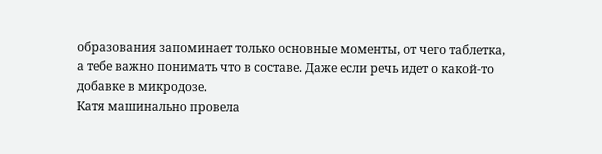образования запоминает только основные моменты, от чего таблетка, а тебе важно понимать что в составе. Даже если речь идет о какой-то добавке в микродозе.
Катя машинально провела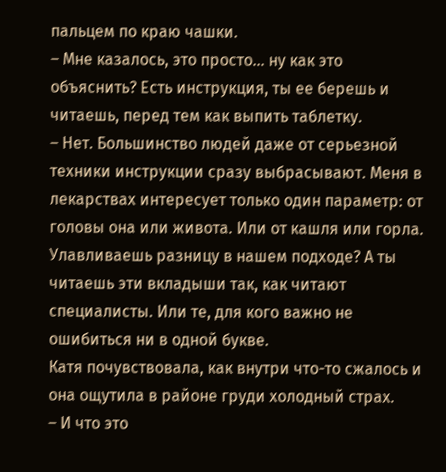пальцем по краю чашки.
– Мне казалось, это просто… ну как это объяснить? Есть инструкция, ты ее берешь и читаешь, перед тем как выпить таблетку.
– Нет. Большинство людей даже от серьезной техники инструкции сразу выбрасывают. Меня в лекарствах интересует только один параметр: от головы она или живота. Или от кашля или горла. Улавливаешь разницу в нашем подходе? А ты читаешь эти вкладыши так, как читают специалисты. Или те, для кого важно не ошибиться ни в одной букве.
Катя почувствовала, как внутри что-то сжалось и она ощутила в районе груди холодный страх.
– И что это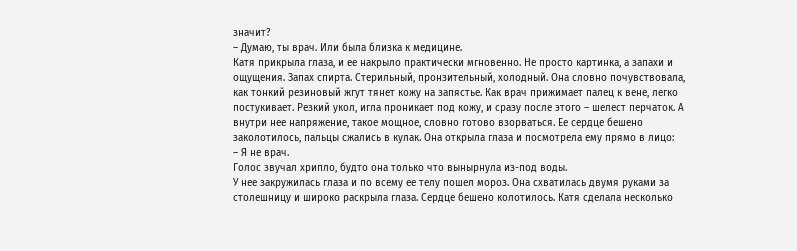значит?
– Думаю, ты врач. Или была близка к медицине.
Катя прикрыла глаза, и ее накрыло практически мгновенно. Не просто картинка, а запахи и ощущения. Запах спирта. Стерильный, пронзительный, холодный. Она словно почувствовала, как тонкий резиновый жгут тянет кожу на запястье. Как врач прижимает палец к вене, легко постукивает. Резкий укол, игла проникает под кожу, и сразу после этого – шелест перчаток. А внутри нее напряжение, такое мощное, словно готово взорваться. Ее сердце бешено заколотилось, пальцы сжались в кулак. Она открыла глаза и посмотрела ему прямо в лицо:
– Я не врач.
Голос звучал хрипло, будто она только что вынырнула из-под воды.
У нее закружилась глаза и по всему ее телу пошел мороз. Она схватилась двумя руками за столешницу и широко раскрыла глаза. Сердце бешено колотилось. Катя сделала несколько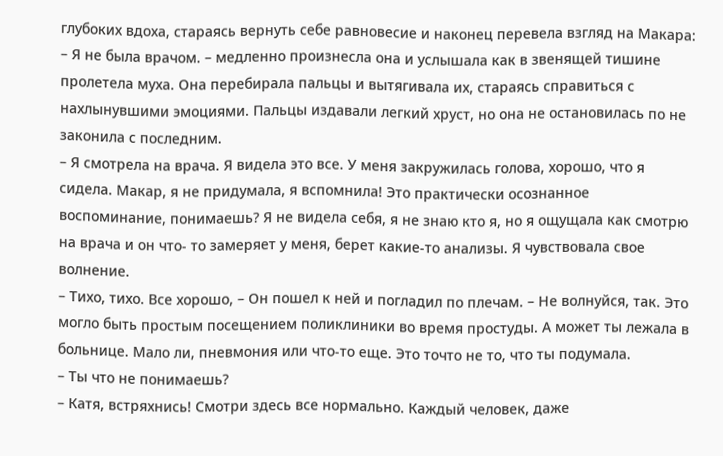глубоких вдоха, стараясь вернуть себе равновесие и наконец перевела взгляд на Макара:
– Я не была врачом. – медленно произнесла она и услышала как в звенящей тишине пролетела муха. Она перебирала пальцы и вытягивала их, стараясь справиться с нахлынувшими эмоциями. Пальцы издавали легкий хруст, но она не остановилась по не законила с последним.
– Я смотрела на врача. Я видела это все. У меня закружилась голова, хорошо, что я сидела. Макар, я не придумала, я вспомнила! Это практически осознанное воспоминание, понимаешь? Я не видела себя, я не знаю кто я, но я ощущала как смотрю на врача и он что- то замеряет у меня, берет какие-то анализы. Я чувствовала свое волнение.
– Тихо, тихо. Все хорошо, – Он пошел к ней и погладил по плечам. – Не волнуйся, так. Это могло быть простым посещением поликлиники во время простуды. А может ты лежала в больнице. Мало ли, пневмония или что-то еще. Это точто не то, что ты подумала.
– Ты что не понимаешь?
– Катя, встряхнись! Смотри здесь все нормально. Каждый человек, даже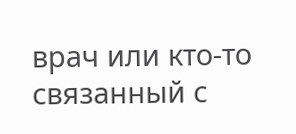врач или кто-то связанный с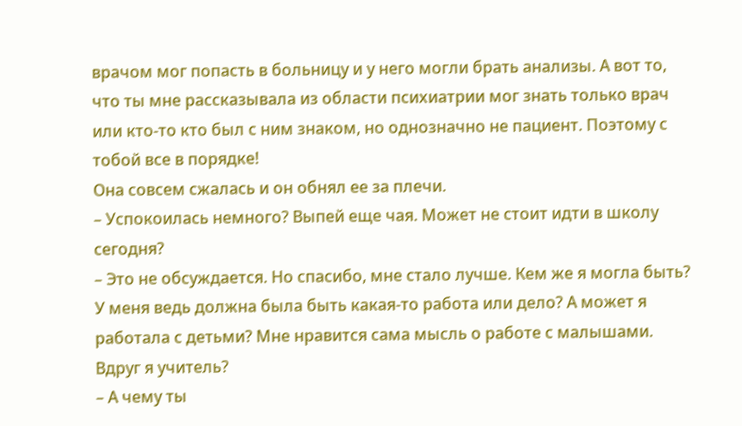врачом мог попасть в больницу и у него могли брать анализы. А вот то, что ты мне рассказывала из области психиатрии мог знать только врач или кто-то кто был с ним знаком, но однозначно не пациент. Поэтому с тобой все в порядке!
Она совсем сжалась и он обнял ее за плечи.
– Успокоилась немного? Выпей еще чая. Может не стоит идти в школу сегодня?
– Это не обсуждается. Но спасибо, мне стало лучше. Кем же я могла быть? У меня ведь должна была быть какая-то работа или дело? А может я работала с детьми? Мне нравится сама мысль о работе с малышами. Вдруг я учитель?
– А чему ты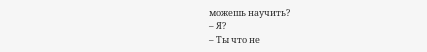можешь научить?
– Я?
– Ты что не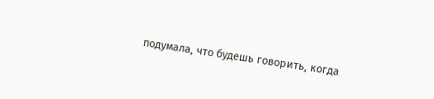подумала, что будешь говорить, когда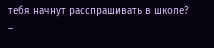тебя начнут расспрашивать в школе?
–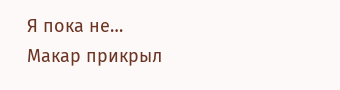Я пока не…
Макар прикрыл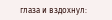глаза и вздохнул: